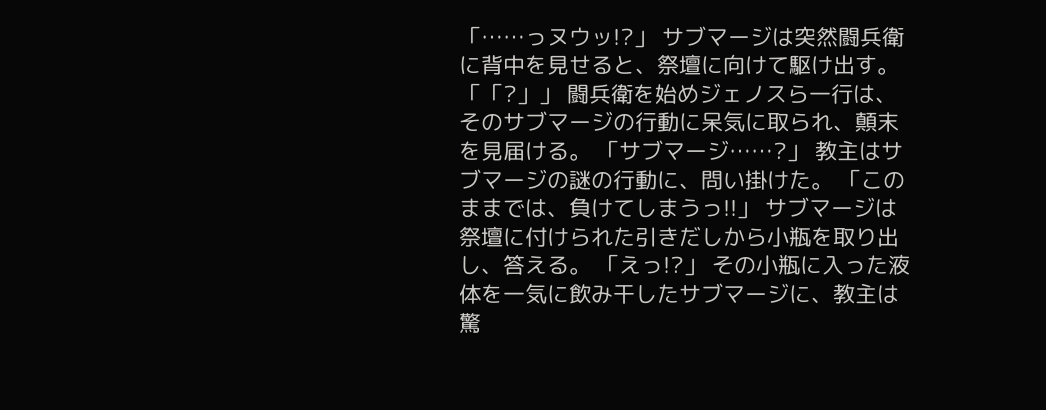「……っヌウッ!?」 サブマージは突然闘兵衛に背中を見せると、祭壇に向けて駆け出す。 「「?」」 闘兵衛を始めジェノスら一行は、そのサブマージの行動に呆気に取られ、顛末を見届ける。 「サブマージ……?」 教主はサブマージの謎の行動に、問い掛けた。 「このままでは、負けてしまうっ!!」 サブマージは祭壇に付けられた引きだしから小瓶を取り出し、答える。 「えっ!?」 その小瓶に入った液体を一気に飲み干したサブマージに、教主は驚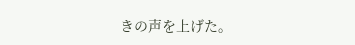きの声を上げた。